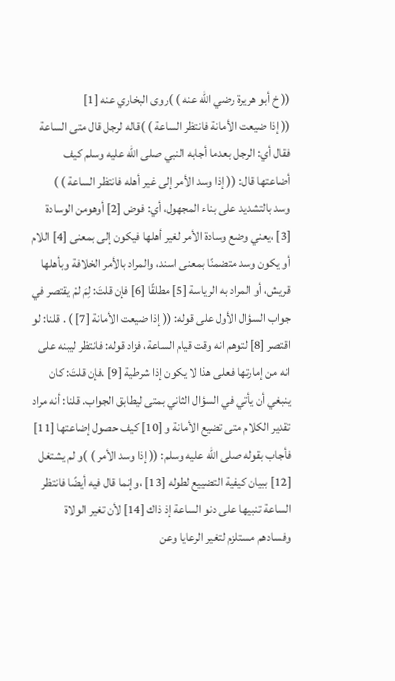(( خ أبو هريرة رضي الله عنه ) )روى البخاري عنه [1]
(( إذا ضيعت الأمانة فانتظر الساعة ) )قاله لرجل قال متى الساعة فقال أي: الرجل بعدما أجابه النبي صلى الله عليه وسلم كيف أضاعتها قال: (( إذا وسد الأمر إلى غير أهله فانتظر الساعة ) )
وسد بالتشديد على بناء المجهول، أي: فوض [2] أوهومن الوسادة [3] ،يعني وضع وسادة الأمر لغير أهلها فيكون إلى بمعنى [4] اللام أو يكون وسد متضمنًا بمعنى اسند، والمراد بالأمر الخلافة وبأهلها قريش، أو المراد به الرياسة [5] مطلقًا [6] فإن قلتَ: لِمَ لمْ يقتصر في جواب السؤال الأول على قوله: (( إذا ضيعت الأمانة [7] ) . قلنا: لو اقتصر [8] لتوهم انه وقت قيام الساعة، فزاد قوله: فانتظر ليبنه على انه من إمارتها فعلى هذا لا يكون إذا شرطية [9] .فإن قلتَ: كان ينبغي أن يأتي في السؤال الثاني بمتى ليطابق الجواب. قلنا: أنه مراد تقدير الكلام متى تضيع الأمانة و [10] كيف حصول إضاعتها [11] فأجاب بقوله صلى الله عليه وسلم: (( إذا وسد الأمر ) )و لم يشتغل [12] ببيان كيفية التضييع لطوله [13] ،وإنما قال فيه أيضًا فانتظر الساعة تنبيها على دنو الساعة إذ ذاك [14] لأن تغير الولاة وفسادهم مستلزم لتغير الرعايا وعن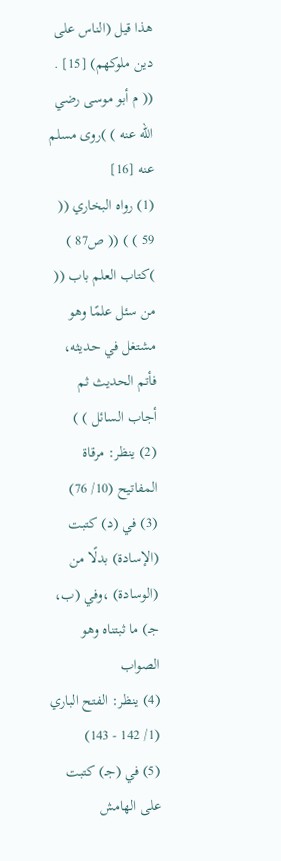هذا قيل (الناس على دين ملوكهم) [15] .
(( م أبو موسى رضي الله عنه ) )روى مسلم عنه [16]
(1) رواه البخاري (( 59 ) ) (( ص87 ) )كتاب العلم باب (( من سئل علمًا وهو مشتغل في حديثه، فأتم الحديث ثم أجاب السائل ) )
(2) ينظر: مرقاة المفاتيح (10/ 76)
(3) في (د) كتبت (الإسادة) بدلًا من (الوسادة) ،وفي (ب، جـ) ما ثبتناه وهو الصواب
(4) ينظر: الفتح الباري (1/ 142 - 143)
(5) في (جـ) كتبت على الهامش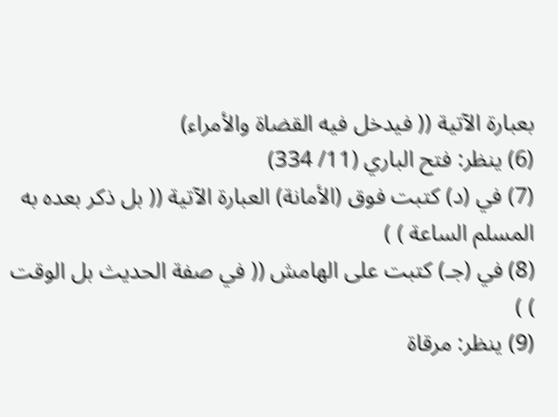بعبارة الآتية (( فيدخل فيه القضاة والأمراء)
(6) ينظر: فتح الباري (11/ 334)
(7) في (د) كتبت فوق (الأمانة) العبارة الآتية (( بل ذكر بعده به المسلم الساعة ) )
(8) في (جـ) كتبت على الهامش (( في صفة الحديث بل الوقت ) )
(9) ينظر: مرقاة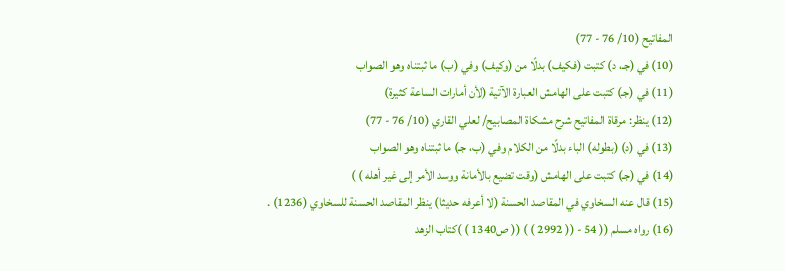المفاتيح (10/ 76 - 77)
(10) في (جـ، د) كتبت (فكيف) بدلًا من (وكيف) وفي (ب) ما ثبتناه وهو الصواب
(11) في (جـ) كتبت على الهامش العبارة الآتية (لأن أمارات الساعة كثيرة)
(12) ينظر: مرقاة المفاتيح شرح مشكاة المصابيح/ لعلي القاري (10/ 76 - 77)
(13) في (د) (بطوله) الباء بدلًا من الكلام وفي (ب، جـ) ما ثبتناه وهو الصواب
(14) في (جـ) كتبت على الهامش (وقت تضيع بالأمانة ووسد الأمر إلى غير أهله ) )
(15) قال عنه السخاوي في المقاصد الحسنة (لا أعرفه حديثا) ينظر المقاصد الحسنة للسخاوي (1236) .
(16) رواه مسلم (( 54 - (( 2992 ) ) (( ص1340 ) )كتاب الزهد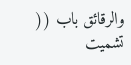والرقائق باب (( تشميت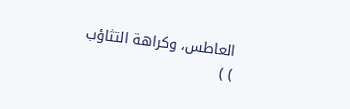العاطس، وكراهة التثاؤب ) )